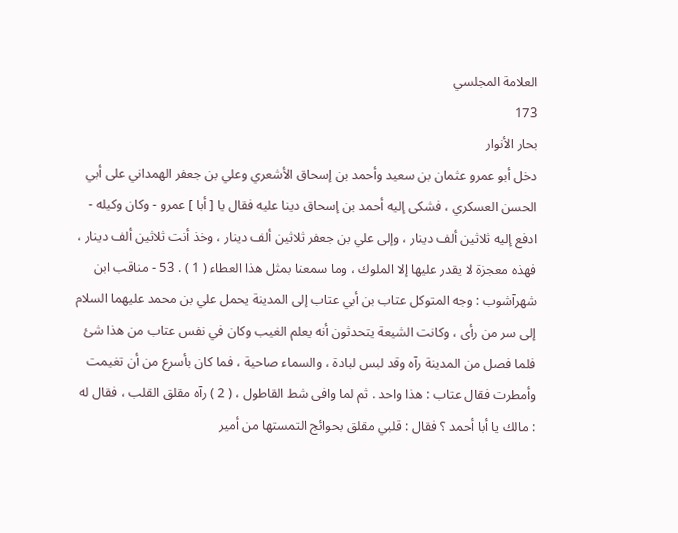العلامة المجلسي
173
بحار الأنوار
دخل أبو عمرو عثمان بن سعيد وأحمد بن إسحاق الأشعري وعلي بن جعفر الهمداني على أبي الحسن العسكري ، فشكى إليه أحمد بن إسحاق دينا عليه فقال يا [ أبا ] عمرو - وكان وكيله - ادفع إليه ثلاثين ألف دينار ، وإلى علي بن جعفر ثلاثين ألف دينار ، وخذ أنت ثلاثين ألف دينار ، فهذه معجزة لا يقدر عليها إلا الملوك ، وما سمعنا بمثل هذا العطاء ( 1 ) . 53 - مناقب ابن شهرآشوب : وجه المتوكل عتاب بن أبي عتاب إلى المدينة يحمل علي بن محمد عليهما السلام إلى سر من رأى ، وكانت الشيعة يتحدثون أنه يعلم الغيب وكان في نفس عتاب من هذا شئ فلما فصل من المدينة رآه وقد لبس لبادة ، والسماء صاحية ، فما كان بأسرع من أن تغيمت وأمطرت فقال عتاب : هذا واحد . ثم لما وافى شط القاطول ، ( 2 ) رآه مقلق القلب ، فقال له : مالك يا أبا أحمد ؟ فقال : قلبي مقلق بحوائج التمستها من أمير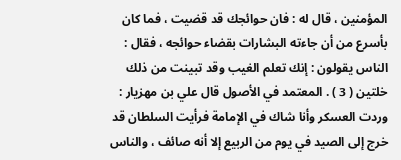المؤمنين ، قال له : فان حوائجك قد قضيت ، فما كان بأسرع من أن جاءته البشارات بقضاء حوائجه ، فقال : الناس يقولون : إنك تعلم الغيب وقد تبينت من ذلك خلتين ( 3 ) . المعتمد في الأصول قال علي بن مهزيار : وردت العسكر وأنا شاك في الإمامة فرأيت السلطان قد خرج إلى الصيد في يوم من الربيع إلا أنه صائف ، والناس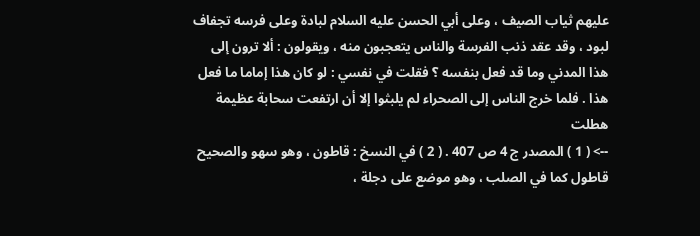عليهم ثياب الصيف ، وعلى أبي الحسن عليه السلام لبادة وعلى فرسه تجفاف لبود ، وقد عقد ذنب الفرسة والناس يتعجبون منه ، ويقولون : ألا ترون إلى هذا المدني وما قد فعل بنفسه ؟ فقلت في نفسي : لو كان هذا إماما ما فعل هذا . فلما خرج الناس إلى الصحراء لم يلبثوا إلا أن ارتفعت سحابة عظيمة هطلت
--> ( 1 ) المصدر ج 4 ص 407 . ( 2 ) في النسخ : قاطون ، وهو سهو والصحيح قاطول كما في الصلب ، وهو موضع على دجلة ،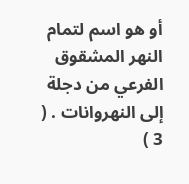أو هو اسم لتمام النهر المشقوق الفرعي من دجلة إلى النهروانات . ( 3 )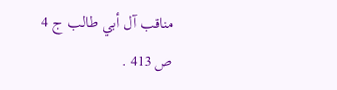مناقب آل أبي طالب ج 4 ص 413 .